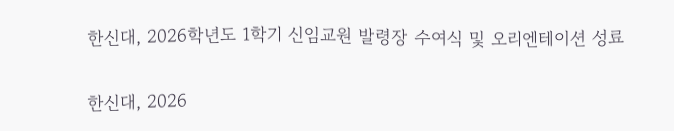한신대, 2026학년도 1학기 신임교원 발령장 수여식 및 오리엔테이션 성료

한신대, 2026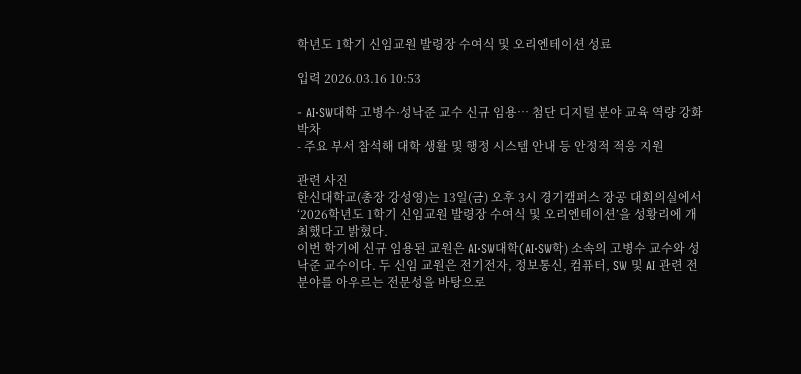학년도 1학기 신임교원 발령장 수여식 및 오리엔테이션 성료

입력 2026.03.16 10:53

- AI·SW대학 고병수·성낙준 교수 신규 임용… 첨단 디지털 분야 교육 역량 강화 박차
- 주요 부서 참석해 대학 생활 및 행정 시스템 안내 등 안정적 적응 지원

관련 사진
한신대학교(총장 강성영)는 13일(금) 오후 3시 경기캠퍼스 장공 대회의실에서 ‘2026학년도 1학기 신임교원 발령장 수여식 및 오리엔테이션’을 성황리에 개최했다고 밝혔다.
이번 학기에 신규 임용된 교원은 AI·SW대학(AI·SW학) 소속의 고병수 교수와 성낙준 교수이다. 두 신임 교원은 전기전자, 정보통신, 컴퓨터, SW 및 AI 관련 전 분야를 아우르는 전문성을 바탕으로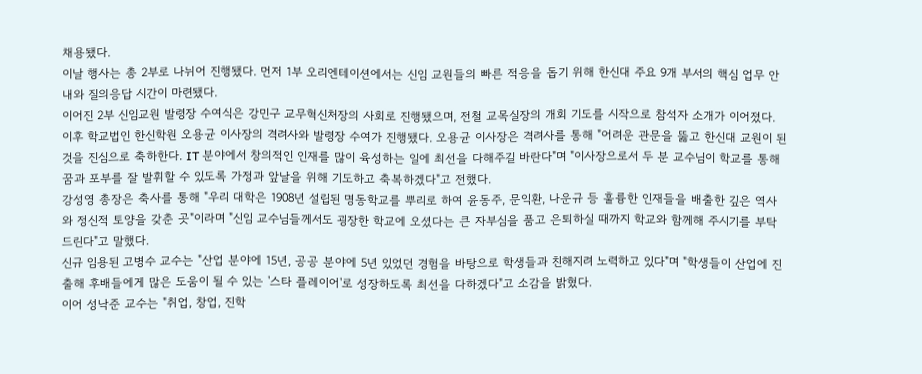채용됐다.
이날 행사는 총 2부로 나뉘어 진행됐다. 먼저 1부 오리엔테이션에서는 신임 교원들의 빠른 적응을 돕기 위해 한신대 주요 9개 부서의 핵심 업무 안내와 질의응답 시간이 마련됐다.
이어진 2부 신임교원 발령장 수여식은 강민구 교무혁신처장의 사회로 진행됐으며, 전철 교목실장의 개회 기도를 시작으로 참석자 소개가 이어졌다.
이후 학교법인 한신학원 오용균 이사장의 격려사와 발령장 수여가 진행됐다. 오용균 이사장은 격려사를 통해 "어려운 관문을 뚫고 한신대 교원이 된 것을 진심으로 축하한다. IT 분야에서 창의적인 인재를 많이 육성하는 일에 최선을 다해주길 바란다"며 "이사장으로서 두 분 교수님이 학교를 통해 꿈과 포부를 잘 발휘할 수 있도록 가정과 앞날을 위해 기도하고 축복하겠다"고 전했다.
강성영 총장은 축사를 통해 "우리 대학은 1908년 설립된 명동학교를 뿌리로 하여 윤동주, 문익환, 나운규 등 훌륭한 인재들을 배출한 깊은 역사와 정신적 토양을 갖춘 곳"이라며 "신임 교수님들께서도 굉장한 학교에 오셨다는 큰 자부심을 품고 은퇴하실 때까지 학교와 함께해 주시기를 부탁드린다"고 말했다.
신규 임용된 고병수 교수는 "산업 분야에 15년, 공공 분야에 5년 있었던 경험을 바탕으로 학생들과 친해지려 노력하고 있다"며 "학생들이 산업에 진출해 후배들에게 많은 도움이 될 수 있는 '스타 플레이어'로 성장하도록 최선을 다하겠다"고 소감을 밝혔다.
이어 성낙준 교수는 "취업, 창업, 진학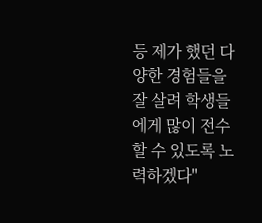등 제가 했던 다양한 경험들을 잘 살려 학생들에게 많이 전수할 수 있도록 노력하겠다"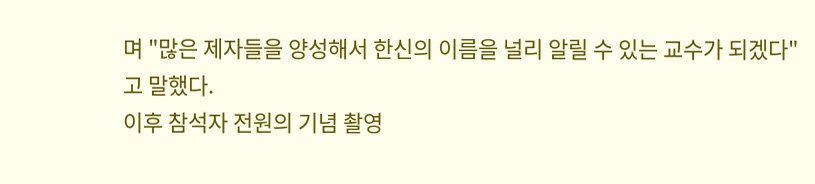며 "많은 제자들을 양성해서 한신의 이름을 널리 알릴 수 있는 교수가 되겠다"고 말했다.
이후 참석자 전원의 기념 촬영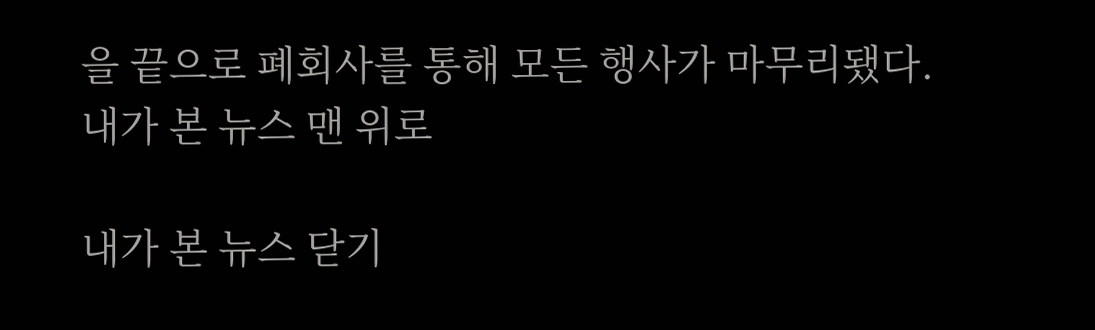을 끝으로 폐회사를 통해 모든 행사가 마무리됐다.
내가 본 뉴스 맨 위로

내가 본 뉴스 닫기